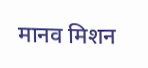मानव मिशन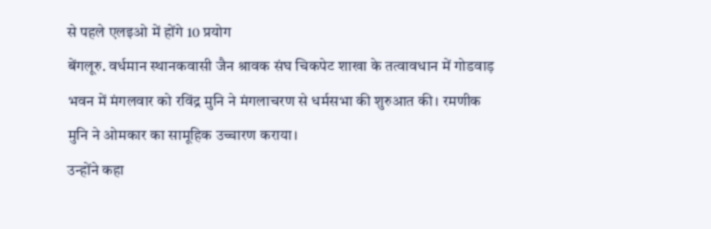से पहले एलइओ में होंगे 10 प्रयोग
बेंगलूरु. वर्धमान स्थानकवासी जैन श्रावक संघ चिकपेट शाखा के तत्वावधान में गोडवाड़ भवन में मंगलवार को रविंद्र मुनि ने मंगलाचरण से धर्मसभा की शुरुआत की। रमणीक मुनि ने ओमकार का सामूहिक उच्चारण कराया।
उन्होंने कहा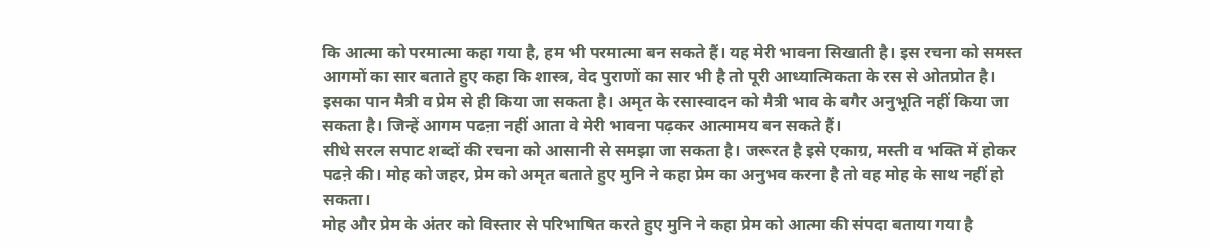कि आत्मा को परमात्मा कहा गया है, हम भी परमात्मा बन सकते हैं। यह मेरी भावना सिखाती है। इस रचना को समस्त आगमों का सार बताते हुए कहा कि शास्त्र, वेद पुराणों का सार भी है तो पूरी आध्यात्मिकता के रस से ओतप्रोत है।
इसका पान मैत्री व प्रेम से ही किया जा सकता है। अमृत के रसास्वादन को मैत्री भाव के बगैर अनुभूति नहीं किया जा सकता है। जिन्हें आगम पढऩा नहीं आता वे मेरी भावना पढ़कर आत्मामय बन सकते हैं।
सीधे सरल सपाट शब्दों की रचना को आसानी से समझा जा सकता है। जरूरत है इसे एकाग्र, मस्ती व भक्ति में होकर पढऩे की। मोह को जहर, प्रेम को अमृत बताते हुए मुनि ने कहा प्रेम का अनुभव करना है तो वह मोह के साथ नहीं हो सकता।
मोह और प्रेम के अंतर को विस्तार से परिभाषित करते हुए मुनि ने कहा प्रेम को आत्मा की संपदा बताया गया है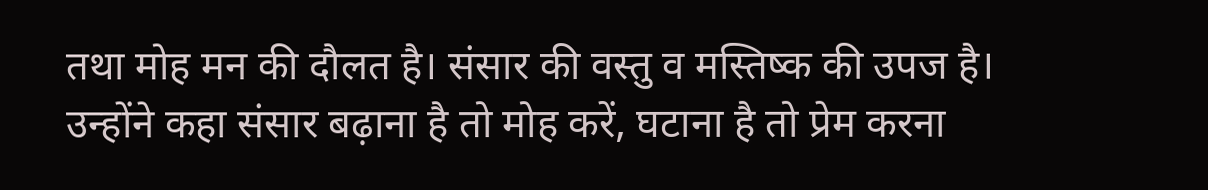तथा मोह मन की दौलत है। संसार की वस्तु व मस्तिष्क की उपज है।
उन्होंने कहा संसार बढ़ाना है तो मोह करें, घटाना है तो प्रेम करना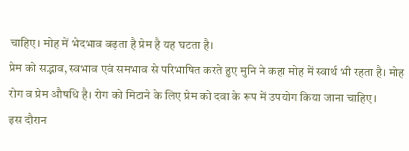चाहिए। मोह में भेदभाव बढ़ता है प्रेम है यह घटता है।
प्रेम को सद्भाव, स्वभाव एवं समभाव से परिभाषित करते हुए मुनि ने कहा मोह में स्वार्थ भी रहता है। मोह रोग व प्रेम औषधि है। रोग को मिटाने के लिए प्रेम को दवा के रूप में उपयोग किया जाना चाहिए।
इस दौरान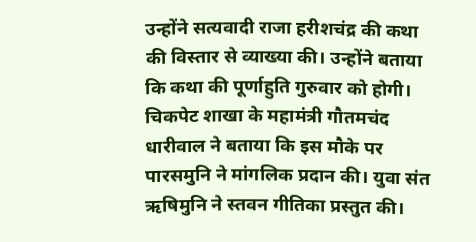उन्होंने सत्यवादी राजा हरीशचंद्र की कथा की विस्तार से व्याख्या की। उन्होंने बताया कि कथा की पूर्णाहुति गुरुवार को होगी।
चिकपेट शाखा के महामंत्री गौतमचंद धारीवाल ने बताया कि इस मौके पर पारसमुनि ने मांगलिक प्रदान की। युवा संत ऋषिमुनि ने स्तवन गीतिका प्रस्तुत की।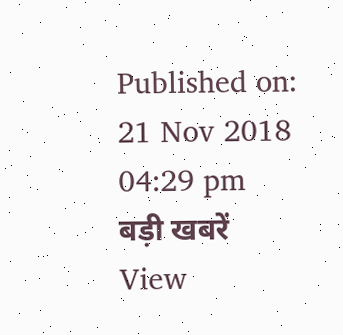Published on:
21 Nov 2018 04:29 pm
बड़ी खबरें
View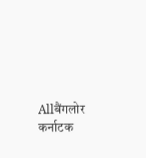Allबैंगलोर
कर्नाटक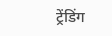ट्रेंडिंग